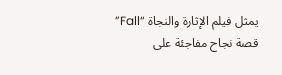يمثل فيلم الإثارة والنجاة “Fall” قصة نجاح مفاجئة على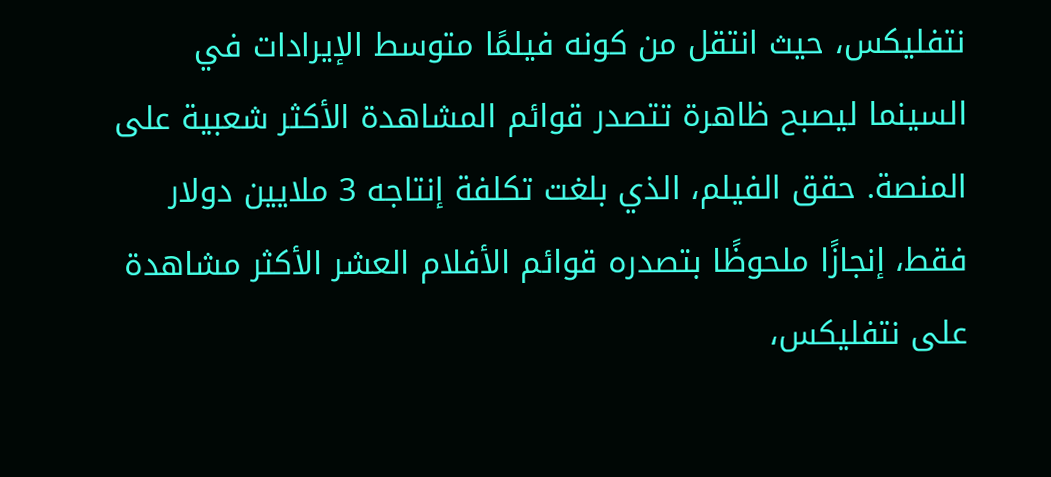نتفليكس، حيث انتقل من كونه فيلمًا متوسط الإيرادات في السينما ليصبح ظاهرة تتصدر قوائم المشاهدة الأكثر شعبية على المنصة. حقق الفيلم، الذي بلغت تكلفة إنتاجه 3 ملايين دولار فقط، إنجازًا ملحوظًا بتصدره قوائم الأفلام العشر الأكثر مشاهدة على نتفليكس،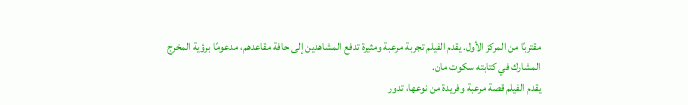مقتربًا من المركز الأول. يقدم الفيلم تجربة مرعبة ومثيرة تدفع المشاهدين إلى حافة مقاعدهم، مدعومًا برؤية المخرج المشارك في كتابته سكوت مان.
يقدم الفيلم قصة مرعبة وفريدة من نوعها، تدور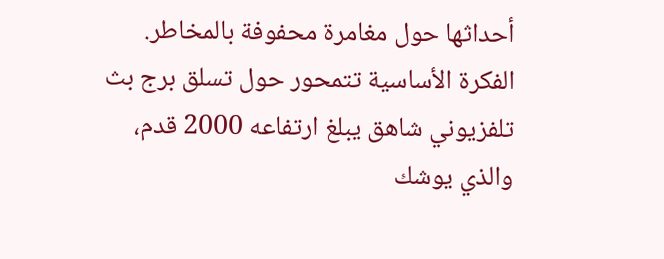أحداثها حول مغامرة محفوفة بالمخاطر. الفكرة الأساسية تتمحور حول تسلق برج بث تلفزيوني شاهق يبلغ ارتفاعه 2000 قدم، والذي يوشك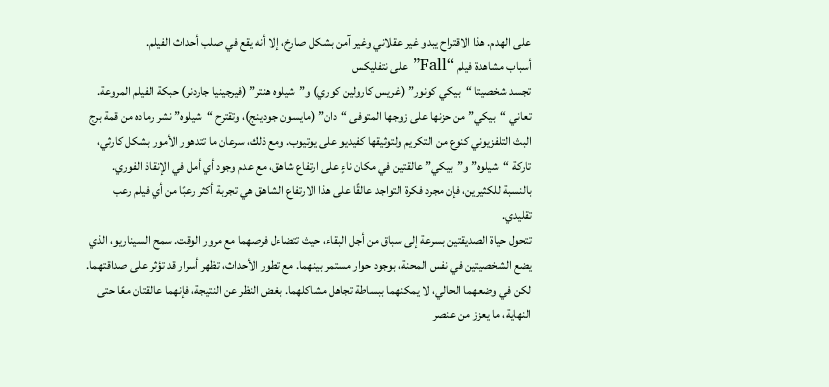على الهدم. هذا الاقتراح يبدو غير عقلاني وغير آمن بشكل صارخ، إلا أنه يقع في صلب أحداث الفيلم.
أسباب مشاهدة فيلم “Fall” على نتفليكس
تجسد شخصيتا “بيكي كونور” (غريس كارولين كوري) و”شيلوه هنتر” (فيرجينيا جاردنر) حبكة الفيلم المروعة. تعاني “بيكي” من حزنها على زوجها المتوفى “دان” (مايسون جودينج)، وتقترح “شيلوه” نشر رماده من قمة برج البث التلفزيوني كنوع من التكريم ولتوثيقها كفيديو على يوتيوب. ومع ذلك، سرعان ما تتدهور الأمور بشكل كارثي، تاركة “شيلوه” و”بيكي” عالقتين في مكان ناءٍ على ارتفاع شاهق، مع عدم وجود أي أمل في الإنقاذ الفوري. بالنسبة للكثيرين، فإن مجرد فكرة التواجد عالقًا على هذا الارتفاع الشاهق هي تجربة أكثر رعبًا من أي فيلم رعب تقليدي.
تتحول حياة الصديقتين بسرعة إلى سباق من أجل البقاء، حيث تتضاءل فرصهما مع مرور الوقت. سمح السيناريو، الذي يضع الشخصيتين في نفس المحنة، بوجود حوار مستمر بينهما. مع تطور الأحداث، تظهر أسرار قد تؤثر على صداقتهما. لكن في وضعهما الحالي، لا يمكنهما ببساطة تجاهل مشاكلهما. بغض النظر عن النتيجة، فإنهما عالقتان معًا حتى النهاية، ما يعزز من عنصر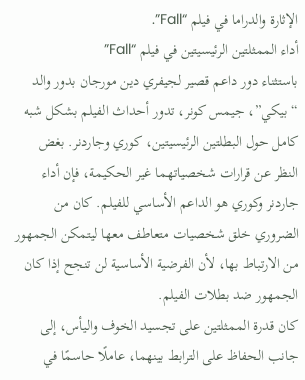الإثارة والدراما في فيلم “Fall”.
أداء الممثلتين الرئيسيتين في فيلم “Fall”
باستثناء دور داعم قصير لجيفري دين مورجان بدور والد “بيكي”، جيمس كونر، تدور أحداث الفيلم بشكل شبه كامل حول البطلتين الرئيسيتين، كوري وجاردنر. بغض النظر عن قرارات شخصياتهما غير الحكيمة، فإن أداء جاردنر وكوري هو الداعم الأساسي للفيلم. كان من الضروري خلق شخصيات متعاطف معها ليتمكن الجمهور من الارتباط بها، لأن الفرضية الأساسية لن تنجح إذا كان الجمهور ضد بطلات الفيلم.
كان قدرة الممثلتين على تجسيد الخوف واليأس، إلى جانب الحفاظ على الترابط بينهما، عاملًا حاسمًا في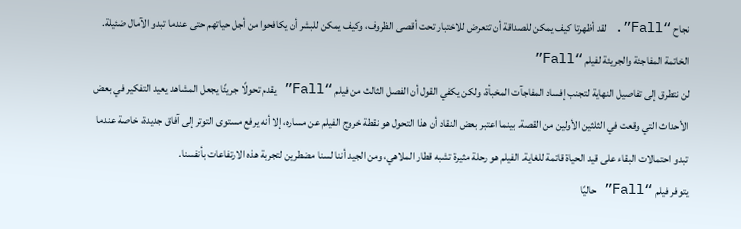نجاح “Fall”. لقد أظهرتا كيف يمكن للصداقة أن تتعرض للاختبار تحت أقصى الظروف، وكيف يمكن للبشر أن يكافحوا من أجل حياتهم حتى عندما تبدو الآمال ضئيلة.
الخاتمة المفاجئة والجريئة لفيلم “Fall”
لن نتطرق إلى تفاصيل النهاية لتجنب إفساد المفاجآت المخبأة، ولكن يكفي القول أن الفصل الثالث من فيلم “Fall” يقدم تحولًا جريئًا يجعل المشاهد يعيد التفكير في بعض الأحداث التي وقعت في الثلثين الأولين من القصة. بينما اعتبر بعض النقاد أن هذا التحول هو نقطة خروج الفيلم عن مساره، إلا أنه يرفع مستوى التوتر إلى آفاق جديدة، خاصة عندما تبدو احتمالات البقاء على قيد الحياة قاتمة للغاية. الفيلم هو رحلة مثيرة تشبه قطار الملاهي، ومن الجيد أننا لسنا مضطرين لتجربة هذه الارتفاعات بأنفسنا.
يتوفر فيلم “Fall” حاليًا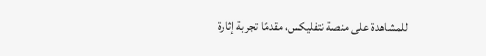للمشاهدة على منصة نتفليكس، مقدمًا تجربة إثارة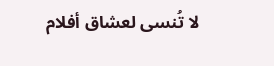لا تُنسى لعشاق أفلام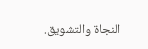النجاة والتشويق.